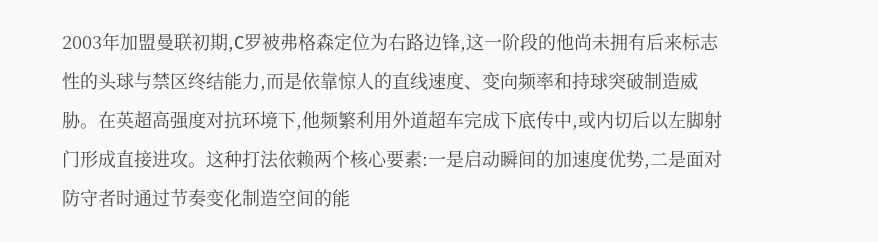2003年加盟曼联初期,C罗被弗格森定位为右路边锋,这一阶段的他尚未拥有后来标志性的头球与禁区终结能力,而是依靠惊人的直线速度、变向频率和持球突破制造威胁。在英超高强度对抗环境下,他频繁利用外道超车完成下底传中,或内切后以左脚射门形成直接进攻。这种打法依赖两个核心要素:一是启动瞬间的加速度优势,二是面对防守者时通过节奏变化制造空间的能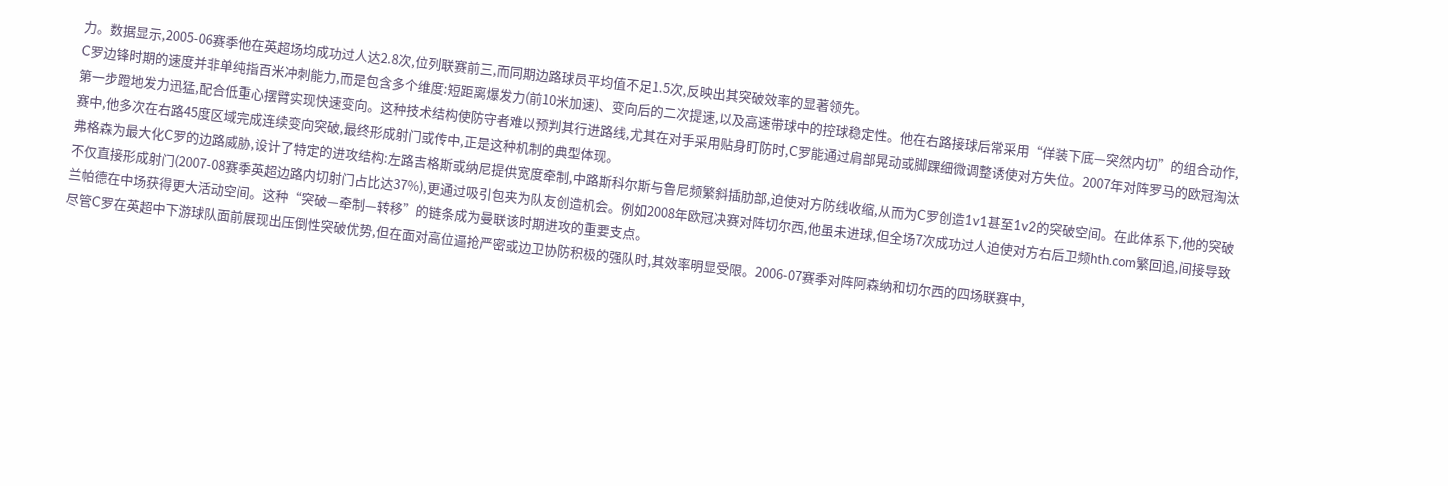力。数据显示,2005-06赛季他在英超场均成功过人达2.8次,位列联赛前三,而同期边路球员平均值不足1.5次,反映出其突破效率的显著领先。
C罗边锋时期的速度并非单纯指百米冲刺能力,而是包含多个维度:短距离爆发力(前10米加速)、变向后的二次提速,以及高速带球中的控球稳定性。他在右路接球后常采用“佯装下底—突然内切”的组合动作,第一步蹬地发力迅猛,配合低重心摆臂实现快速变向。这种技术结构使防守者难以预判其行进路线,尤其在对手采用贴身盯防时,C罗能通过肩部晃动或脚踝细微调整诱使对方失位。2007年对阵罗马的欧冠淘汰赛中,他多次在右路45度区域完成连续变向突破,最终形成射门或传中,正是这种机制的典型体现。
弗格森为最大化C罗的边路威胁,设计了特定的进攻结构:左路吉格斯或纳尼提供宽度牵制,中路斯科尔斯与鲁尼频繁斜插肋部,迫使对方防线收缩,从而为C罗创造1v1甚至1v2的突破空间。在此体系下,他的突破不仅直接形成射门(2007-08赛季英超边路内切射门占比达37%),更通过吸引包夹为队友创造机会。例如2008年欧冠决赛对阵切尔西,他虽未进球,但全场7次成功过人迫使对方右后卫频hth.com繁回追,间接导致兰帕德在中场获得更大活动空间。这种“突破—牵制—转移”的链条成为曼联该时期进攻的重要支点。
尽管C罗在英超中下游球队面前展现出压倒性突破优势,但在面对高位逼抢严密或边卫协防积极的强队时,其效率明显受限。2006-07赛季对阵阿森纳和切尔西的四场联赛中,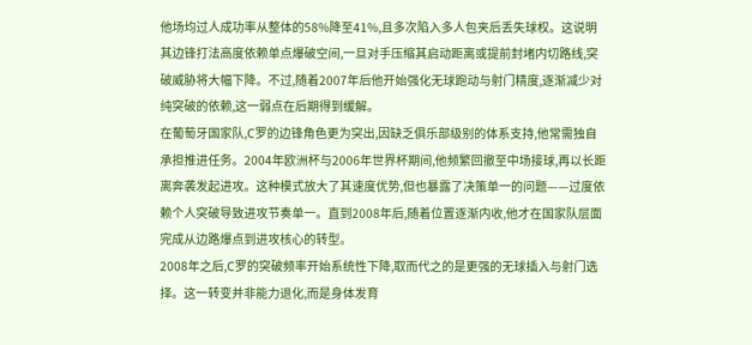他场均过人成功率从整体的58%降至41%,且多次陷入多人包夹后丢失球权。这说明其边锋打法高度依赖单点爆破空间,一旦对手压缩其启动距离或提前封堵内切路线,突破威胁将大幅下降。不过,随着2007年后他开始强化无球跑动与射门精度,逐渐减少对纯突破的依赖,这一弱点在后期得到缓解。
在葡萄牙国家队,C罗的边锋角色更为突出,因缺乏俱乐部级别的体系支持,他常需独自承担推进任务。2004年欧洲杯与2006年世界杯期间,他频繁回撤至中场接球,再以长距离奔袭发起进攻。这种模式放大了其速度优势,但也暴露了决策单一的问题——过度依赖个人突破导致进攻节奏单一。直到2008年后,随着位置逐渐内收,他才在国家队层面完成从边路爆点到进攻核心的转型。
2008年之后,C罗的突破频率开始系统性下降,取而代之的是更强的无球插入与射门选择。这一转变并非能力退化,而是身体发育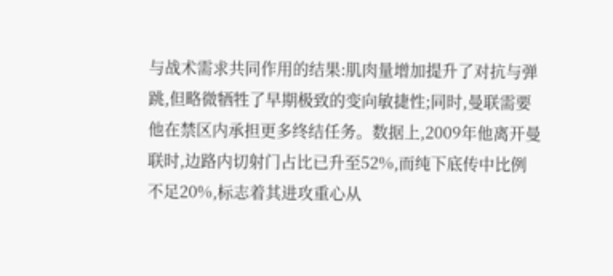与战术需求共同作用的结果:肌肉量增加提升了对抗与弹跳,但略微牺牲了早期极致的变向敏捷性;同时,曼联需要他在禁区内承担更多终结任务。数据上,2009年他离开曼联时,边路内切射门占比已升至52%,而纯下底传中比例不足20%,标志着其进攻重心从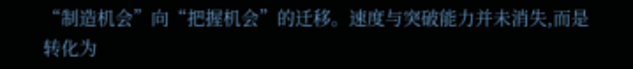“制造机会”向“把握机会”的迁移。速度与突破能力并未消失,而是转化为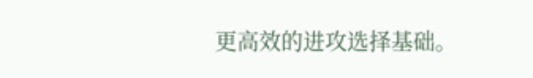更高效的进攻选择基础。